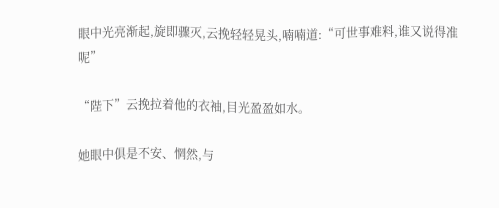眼中光亮渐起,旋即骤灭,云挽轻轻晃头,喃喃道:“可世事难料,谁又说得准呢”

“陛下”云挽拉着他的衣袖,目光盈盈如水。

她眼中俱是不安、惘然,与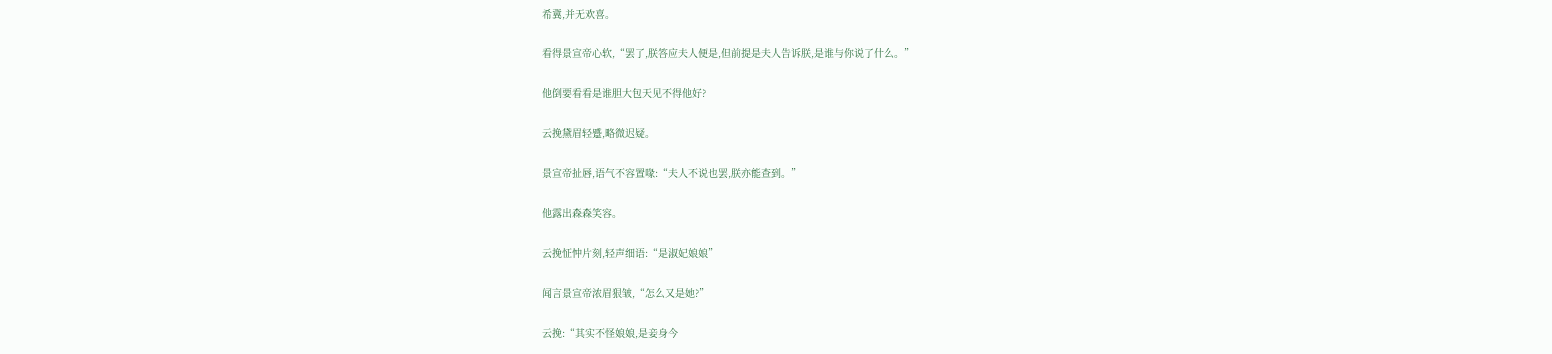希冀,并无欢喜。

看得景宣帝心软,“罢了,朕答应夫人便是,但前提是夫人告诉朕,是谁与你说了什么。”

他倒要看看是谁胆大包天见不得他好?

云挽黛眉轻蹙,略微迟疑。

景宣帝扯唇,语气不容置喙:“夫人不说也罢,朕亦能查到。”

他露出森森笑容。

云挽怔忡片刻,轻声细语:“是淑妃娘娘”

闻言景宣帝浓眉狠皱,“怎么又是她?”

云挽:“其实不怪娘娘,是妾身今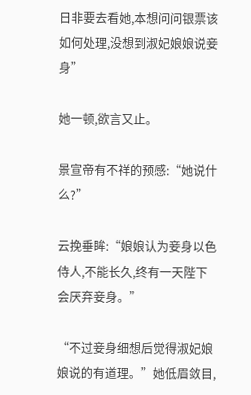日非要去看她,本想问问银票该如何处理,没想到淑妃娘娘说妾身”

她一顿,欲言又止。

景宣帝有不祥的预感:“她说什么?”

云挽垂眸:“娘娘认为妾身以色侍人,不能长久,终有一天陛下会厌弃妾身。”

“不过妾身细想后觉得淑妃娘娘说的有道理。”她低眉敛目,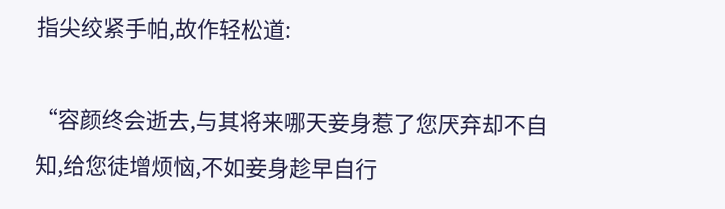指尖绞紧手帕,故作轻松道:

“容颜终会逝去,与其将来哪天妾身惹了您厌弃却不自知,给您徒增烦恼,不如妾身趁早自行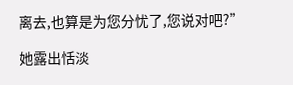离去,也算是为您分忧了,您说对吧?”

她露出恬淡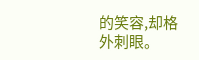的笑容,却格外刺眼。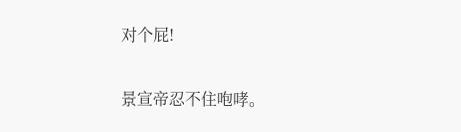对个屁!

景宣帝忍不住咆哮。